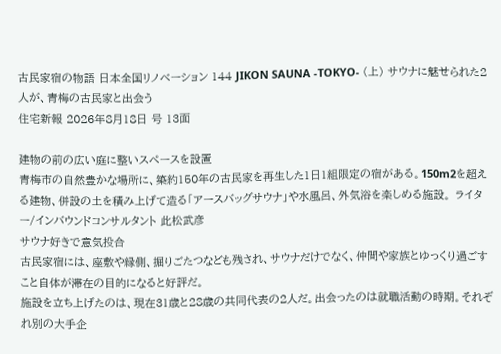古民家宿の物語 日本全国リノベーション 144 JIKON SAUNA -TOKYO- (上) サウナに魅せられた2人が、青梅の古民家と出会う
住宅新報 2026年8月18日 号 13面

建物の前の広い庭に整いスペースを設置
青梅市の自然豊かな場所に、築約150年の古民家を再生した1日1組限定の宿がある。150m2を超える建物、併設の土を積み上げて造る「アースバッグサウナ」や水風呂、外気浴を楽しめる施設。 ライター/インバウンドコンサルタント 此松武彦
サウナ好きで意気投合
古民家宿には、座敷や縁側、掘りごたつなども残され、サウナだけでなく、仲間や家族とゆっくり過ごすこと自体が滞在の目的になると好評だ。
施設を立ち上げたのは、現在31歳と28歳の共同代表の2人だ。出会ったのは就職活動の時期。それぞれ別の大手企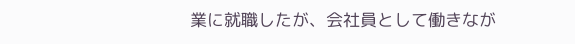業に就職したが、会社員として働きなが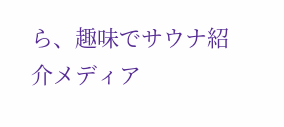ら、趣味でサウナ紹介メディア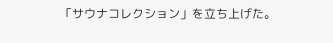「サウナコレクション」を立ち上げた。